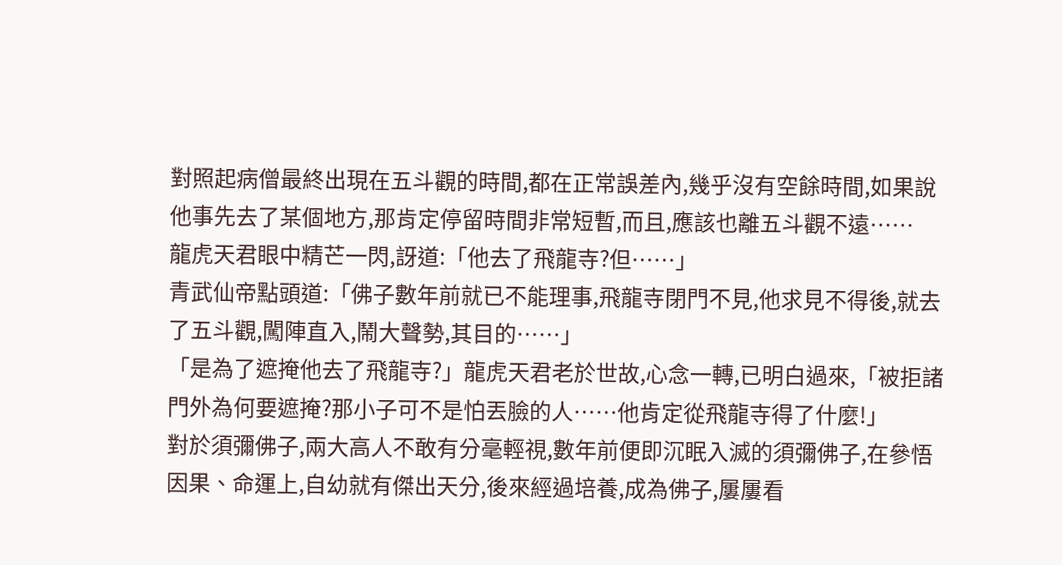對照起病僧最終出現在五斗觀的時間,都在正常誤差內,幾乎沒有空餘時間,如果說他事先去了某個地方,那肯定停留時間非常短暫,而且,應該也離五斗觀不遠……
龍虎天君眼中精芒一閃,訝道:「他去了飛龍寺?但……」
青武仙帝點頭道:「佛子數年前就已不能理事,飛龍寺閉門不見,他求見不得後,就去了五斗觀,闖陣直入,鬧大聲勢,其目的……」
「是為了遮掩他去了飛龍寺?」龍虎天君老於世故,心念一轉,已明白過來,「被拒諸門外為何要遮掩?那小子可不是怕丟臉的人……他肯定從飛龍寺得了什麼!」
對於須彌佛子,兩大高人不敢有分毫輕視,數年前便即沉眠入滅的須彌佛子,在參悟因果、命運上,自幼就有傑出天分,後來經過培養,成為佛子,屢屢看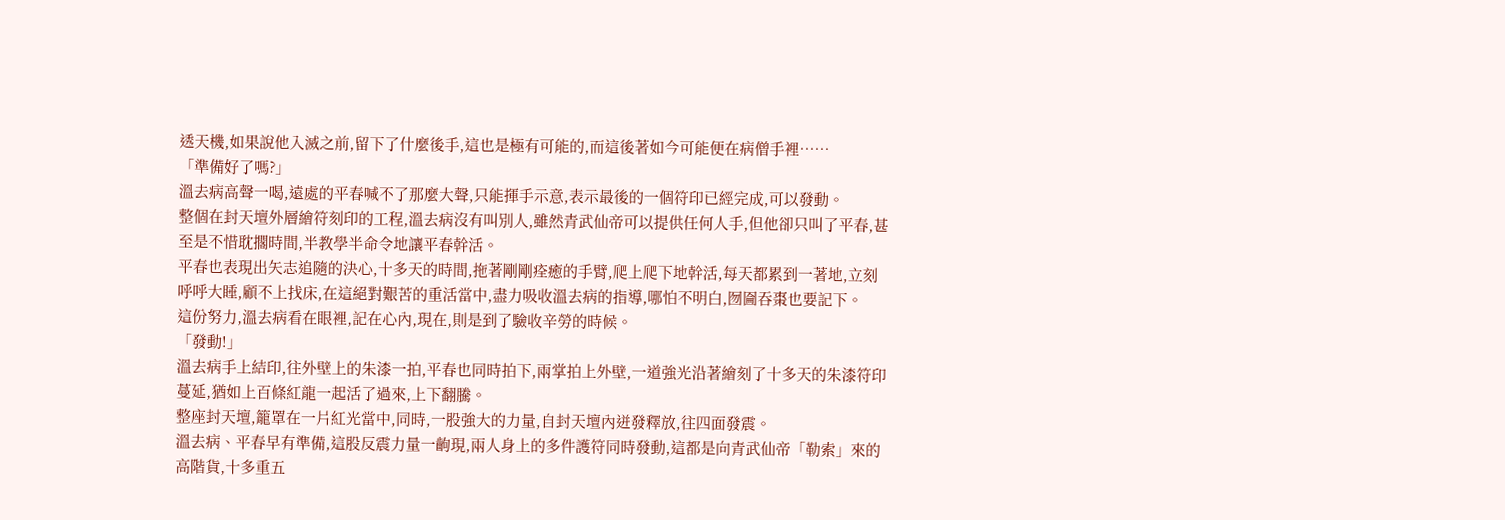透天機,如果說他入滅之前,留下了什麼後手,這也是極有可能的,而這後著如今可能便在病僧手裡……
「準備好了嗎?」
溫去病高聲一喝,遠處的平春喊不了那麼大聲,只能揮手示意,表示最後的一個符印已經完成,可以發動。
整個在封天壇外層繪符刻印的工程,溫去病沒有叫別人,雖然青武仙帝可以提供任何人手,但他卻只叫了平春,甚至是不惜耽擱時間,半教學半命令地讓平春幹活。
平春也表現出矢志追隨的決心,十多天的時間,拖著剛剛痊癒的手臂,爬上爬下地幹活,每天都累到一著地,立刻呼呼大睡,顧不上找床,在這絕對艱苦的重活當中,盡力吸收溫去病的指導,哪怕不明白,囫圇吞棗也要記下。
這份努力,溫去病看在眼裡,記在心內,現在,則是到了驗收辛勞的時候。
「發動!」
溫去病手上結印,往外壁上的朱漆一拍,平春也同時拍下,兩掌拍上外壁,一道強光沿著繪刻了十多天的朱漆符印蔓延,猶如上百條紅龍一起活了過來,上下翻騰。
整座封天壇,籠罩在一片紅光當中,同時,一股強大的力量,自封天壇內迸發釋放,往四面發震。
溫去病、平春早有準備,這股反震力量一齣現,兩人身上的多件護符同時發動,這都是向青武仙帝「勒索」來的高階貨,十多重五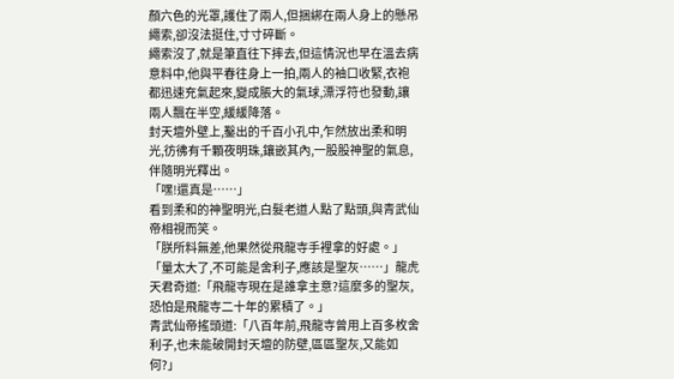顏六色的光罩,護住了兩人,但捆綁在兩人身上的懸吊繩索,卻沒法挺住,寸寸碎斷。
繩索沒了,就是筆直往下摔去,但這情況也早在溫去病意料中,他與平春往身上一拍,兩人的袖口收緊,衣袍都迅速充氣起來,變成脹大的氣球,漂浮符也發動,讓兩人飄在半空,緩緩降落。
封天壇外壁上,鑿出的千百小孔中,乍然放出柔和明光,彷彿有千顆夜明珠,鑲嵌其內,一股股神聖的氣息,伴隨明光釋出。
「嘿!還真是……」
看到柔和的神聖明光,白髮老道人點了點頭,與青武仙帝相視而笑。
「朕所料無差,他果然從飛龍寺手裡拿的好處。」
「量太大了,不可能是舍利子,應該是聖灰……」龍虎天君奇道:「飛龍寺現在是誰拿主意?這麼多的聖灰,恐怕是飛龍寺二十年的累積了。」
青武仙帝搖頭道:「八百年前,飛龍寺曾用上百多枚舍利子,也未能破開封天壇的防壁,區區聖灰,又能如何?」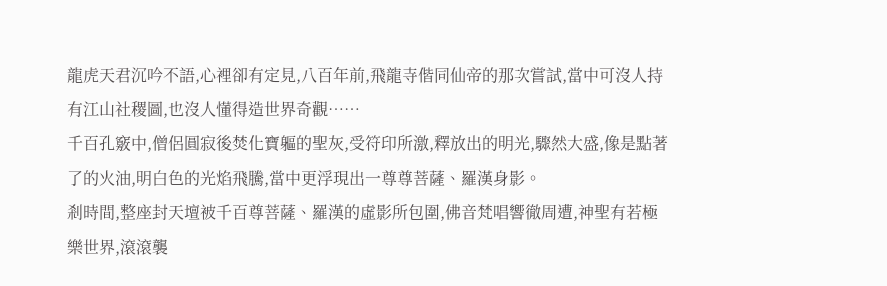龍虎天君沉吟不語,心裡卻有定見,八百年前,飛龍寺偕同仙帝的那次嘗試,當中可沒人持有江山社稷圖,也沒人懂得造世界奇觀……
千百孔竅中,僧侶圓寂後焚化寶軀的聖灰,受符印所激,釋放出的明光,驟然大盛,像是點著了的火油,明白色的光焰飛騰,當中更浮現出一尊尊菩薩、羅漢身影。
剎時間,整座封天壇被千百尊菩薩、羅漢的虛影所包圍,佛音梵唱響徹周遭,神聖有若極樂世界,滾滾襲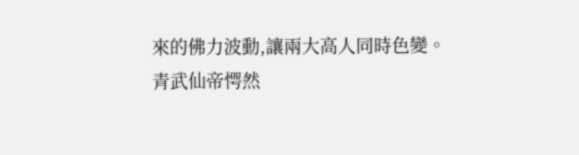來的佛力波動,讓兩大高人同時色變。
青武仙帝愕然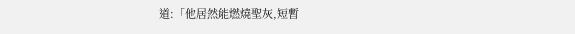道:「他居然能燃燒聖灰,短暫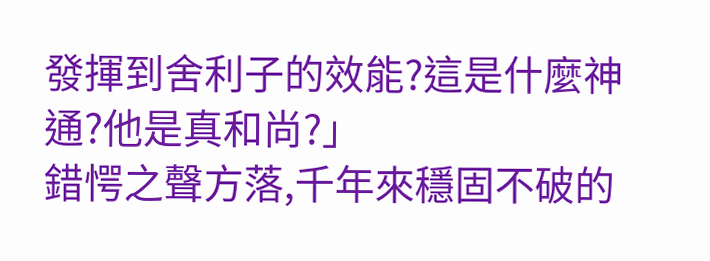發揮到舍利子的效能?這是什麼神通?他是真和尚?」
錯愕之聲方落,千年來穩固不破的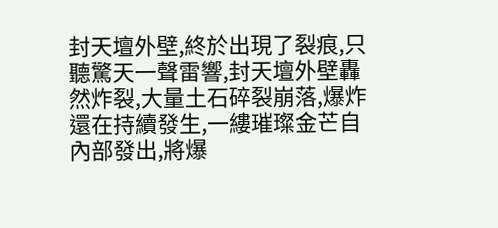封天壇外壁,終於出現了裂痕,只聽驚天一聲雷響,封天壇外壁轟然炸裂,大量土石碎裂崩落,爆炸還在持續發生,一縷璀璨金芒自內部發出,將爆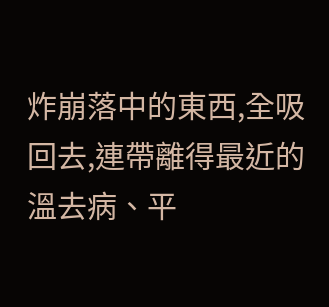炸崩落中的東西,全吸回去,連帶離得最近的溫去病、平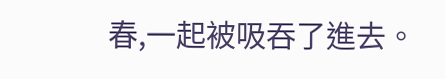春,一起被吸吞了進去。